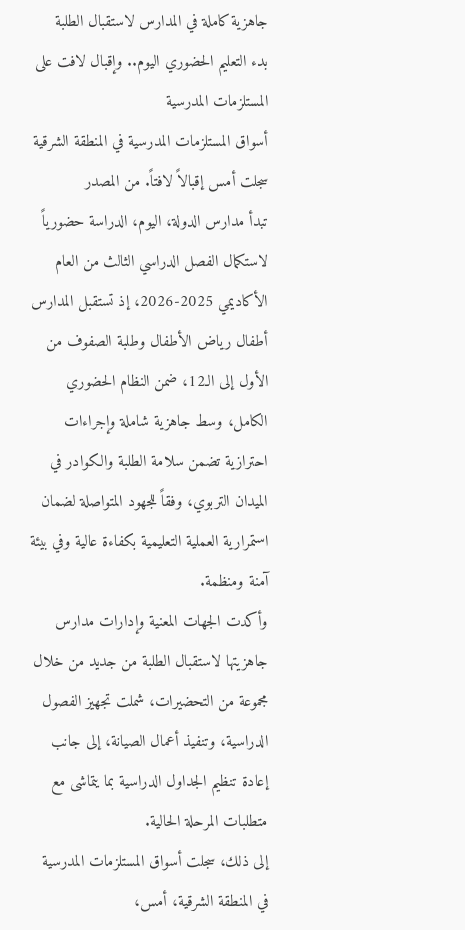جاهزية كاملة في المدارس لاستقبال الطلبة
بدء التعليم الحضوري اليوم.. وإقبال لافت على المستلزمات المدرسية
أسواق المستلزمات المدرسية في المنطقة الشرقية سجلت أمس إقبالاً لافتاً. من المصدر
تبدأ مدارس الدولة، اليوم، الدراسة حضورياً لاستكمال الفصل الدراسي الثالث من العام الأكاديمي 2025-2026، إذ تستقبل المدارس أطفال رياض الأطفال وطلبة الصفوف من الأول إلى الـ12، ضمن النظام الحضوري الكامل، وسط جاهزية شاملة وإجراءات احترازية تضمن سلامة الطلبة والكوادر في الميدان التربوي، وفقاً للجهود المتواصلة لضمان استمرارية العملية التعليمية بكفاءة عالية وفي بيئة آمنة ومنظمة.
وأكدت الجهات المعنية وإدارات مدارس جاهزيتها لاستقبال الطلبة من جديد من خلال مجموعة من التحضيرات، شملت تجهيز الفصول الدراسية، وتنفيذ أعمال الصيانة، إلى جانب إعادة تنظيم الجداول الدراسية بما يتماشى مع متطلبات المرحلة الحالية.
إلى ذلك، سجلت أسواق المستلزمات المدرسية في المنطقة الشرقية، أمس،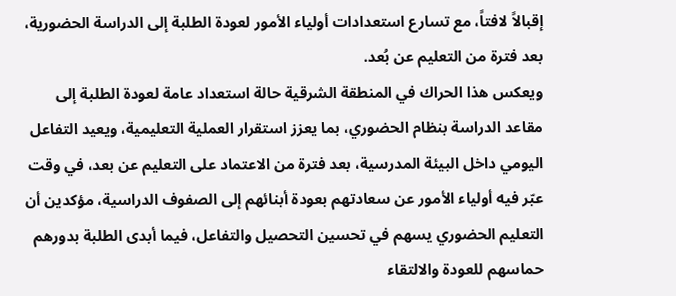إقبالاً لافتاً، مع تسارع استعدادات أولياء الأمور لعودة الطلبة إلى الدراسة الحضورية، بعد فترة من التعليم عن بُعد.
ويعكس هذا الحراك في المنطقة الشرقية حالة استعداد عامة لعودة الطلبة إلى مقاعد الدراسة بنظام الحضوري، بما يعزز استقرار العملية التعليمية، ويعيد التفاعل اليومي داخل البيئة المدرسية، بعد فترة من الاعتماد على التعليم عن بعد، في وقت عبّر فيه أولياء الأمور عن سعادتهم بعودة أبنائهم إلى الصفوف الدراسية، مؤكدين أن التعليم الحضوري يسهم في تحسين التحصيل والتفاعل، فيما أبدى الطلبة بدورهم حماسهم للعودة والالتقاء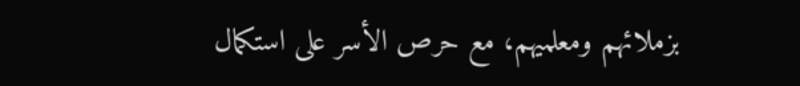بزملائهم ومعلميهم، مع حرص الأسر على استكمال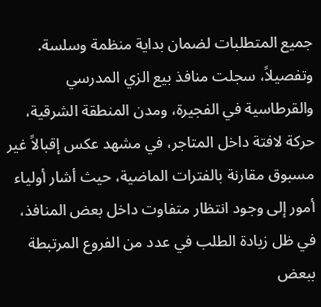جميع المتطلبات لضمان بداية منظمة وسلسة.
وتفصيلاً، سجلت منافذ بيع الزي المدرسي والقرطاسية في الفجيرة، ومدن المنطقة الشرقية، حركة لافتة داخل المتاجر، في مشهد عكس إقبالاً غير مسبوق مقارنة بالفترات الماضية، حيث أشار أولياء أمور إلى وجود انتظار متفاوت داخل بعض المنافذ، في ظل زيادة الطلب في عدد من الفروع المرتبطة ببعض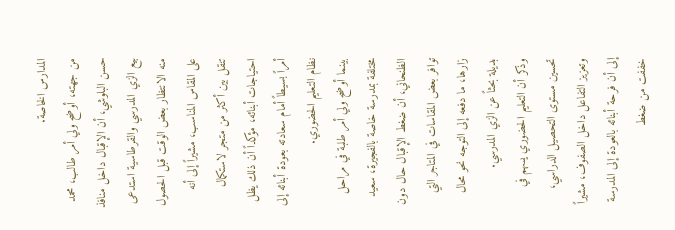المدارس الخاصة.
من جهته، أوضح ولي أمر طالب، محمد حسن البلوشي، أن الإقبال داخل منافذ بيع الزي المدرسي والقرطاسية استدعى منه الانتظار بعض الوقت قبل الحصول على المقاس المناسب، مشيراً إلى أنه تنقل بين أكثر من متجر لاستكمال احتياجات أبنائه، مؤكداً أن ذلك يظل أمراً بسيطاً أمام سعادته بعودة أبنائه إلى نظام التعليم الحضوري.
بينما أوضح ولي أمر طلبة في مراحل مختلفة بمدرسة خاصة بالفجيرة، سعيد الظنحاني، أن ضغط الإقبال حال دون توافر بعض المقاسات في المتاجر التي زارها، ما دفعه إلى التوجه نحو محال بديلة بحثاً عن الزي المدرسي.
وذكر أن التعليم الحضوري يسهم في تحسين مستوى التحصيل الدراسي، وتعزيز التفاعل داخل الصفوف، مشيراً إلى أن فرحة أبنائه بالعودة إلى المدرسة خففت من ضغط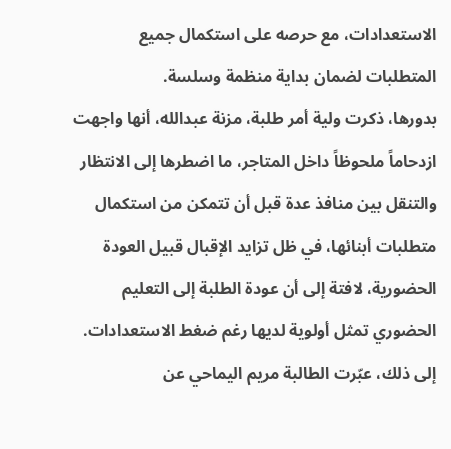الاستعدادات، مع حرصه على استكمال جميع المتطلبات لضمان بداية منظمة وسلسة.
بدورها، ذكرت ولية أمر طلبة، مزنة عبدالله، أنها واجهت ازدحاماً ملحوظاً داخل المتاجر، ما اضطرها إلى الانتظار والتنقل بين منافذ عدة قبل أن تتمكن من استكمال متطلبات أبنائها، في ظل تزايد الإقبال قبيل العودة الحضورية، لافتة إلى أن عودة الطلبة إلى التعليم الحضوري تمثل أولوية لديها رغم ضغط الاستعدادات.
إلى ذلك، عبّرت الطالبة مريم اليماحي عن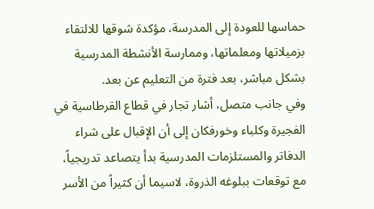حماسها للعودة إلى المدرسة، مؤكدة شوقها للالتقاء بزميلاتها ومعلماتها، وممارسة الأنشطة المدرسية بشكل مباشر، بعد فترة من التعليم عن بعد.
وفي جانب متصل، أشار تجار في قطاع القرطاسية في الفجيرة وكلباء وخورفكان إلى أن الإقبال على شراء الدفاتر والمستلزمات المدرسية بدأ يتصاعد تدريجياً، مع توقعات ببلوغه الذروة، لاسيما أن كثيراً من الأسر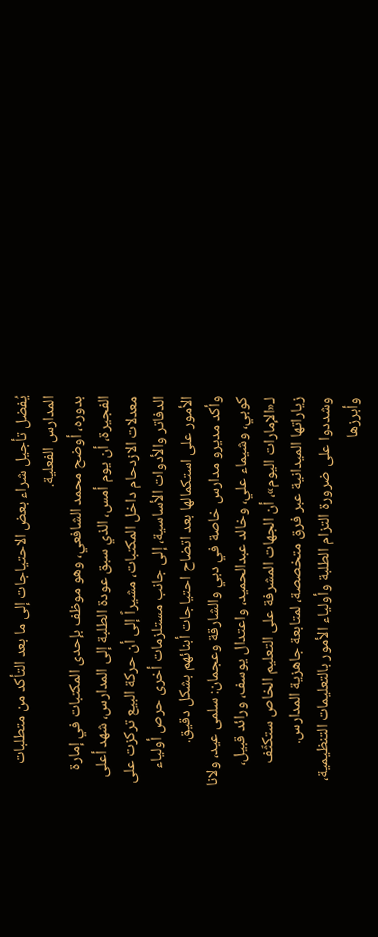يُفضل تأجيل شراء بعض الاحتياجات إلى ما بعد التأكد من متطلبات المدارس الفعلية.
بدوره، أوضح محمد الشافعي، وهو موظف بإحدى المكتبات في إمارة الفجيرة، أن يوم أمس، الذي سبق عودة الطلبة إلى المدارس، شهد أعلى معدلات الازدحام داخل المكتبات، مشيراً إلى أن حركة البيع تركزت على الدفاتر والأدوات الأساسية، إلى جانب مستلزمات أخرى حرص أولياء الأمور على استكمالها بعد اتضاح احتياجات أبنائهم بشكل دقيق.
وأكد مديرو مدارس خاصة في دبي والشارقة وعجمان: سلمى عيد، ولانا كوبي، وشيماء علي، وخالد عبدالحميد، واعتدال يوسف، ورائد قبيل، لـ«الإمارات اليوم»، أن الجهات المشرفة على التعليم الخاص ستكثّف زياراتها الميدانية عبر فرق متخصصة، لمتابعة جاهزية المدارس.
وشددوا على ضرورة التزام الطلبة وأولياء الأمور بالتعليمات التنظيمية، وأبرزها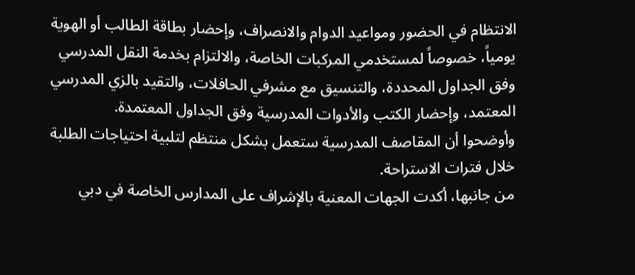الانتظام في الحضور ومواعيد الدوام والانصراف، وإحضار بطاقة الطالب أو الهوية يومياً، خصوصاً لمستخدمي المركبات الخاصة، والالتزام بخدمة النقل المدرسي وفق الجداول المحددة، والتنسيق مع مشرفي الحافلات، والتقيد بالزي المدرسي المعتمد، وإحضار الكتب والأدوات المدرسية وفق الجداول المعتمدة.
وأوضحوا أن المقاصف المدرسية ستعمل بشكل منتظم لتلبية احتياجات الطلبة خلال فترات الاستراحة.
من جانبها، أكدت الجهات المعنية بالإشراف على المدارس الخاصة في دبي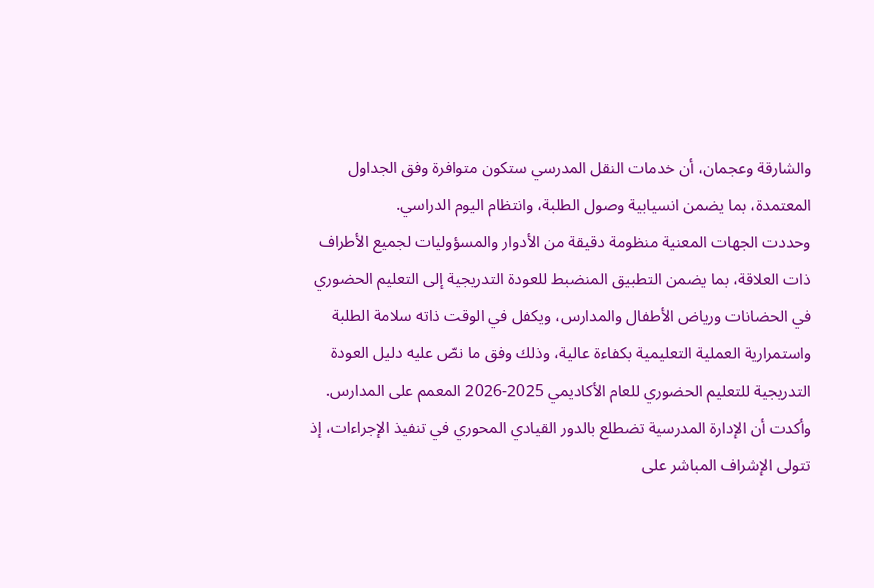والشارقة وعجمان، أن خدمات النقل المدرسي ستكون متوافرة وفق الجداول المعتمدة، بما يضمن انسيابية وصول الطلبة، وانتظام اليوم الدراسي.
وحددت الجهات المعنية منظومة دقيقة من الأدوار والمسؤوليات لجميع الأطراف ذات العلاقة، بما يضمن التطبيق المنضبط للعودة التدريجية إلى التعليم الحضوري في الحضانات ورياض الأطفال والمدارس، ويكفل في الوقت ذاته سلامة الطلبة واستمرارية العملية التعليمية بكفاءة عالية، وذلك وفق ما نصّ عليه دليل العودة التدريجية للتعليم الحضوري للعام الأكاديمي 2025-2026 المعمم على المدارس.
وأكدت أن الإدارة المدرسية تضطلع بالدور القيادي المحوري في تنفيذ الإجراءات، إذ تتولى الإشراف المباشر على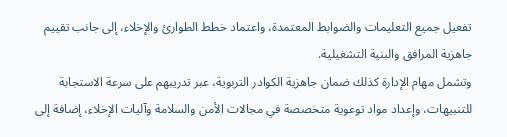تفعيل جميع التعليمات والضوابط المعتمدة، واعتماد خطط الطوارئ والإخلاء، إلى جانب تقييم جاهزية المرافق والبنية التشغيلية.
وتشمل مهام الإدارة كذلك ضمان جاهزية الكوادر التربوية، عبر تدريبهم على سرعة الاستجابة للتنبيهات، وإعداد مواد توعوية متخصصة في مجالات الأمن والسلامة وآليات الإخلاء، إضافة إلى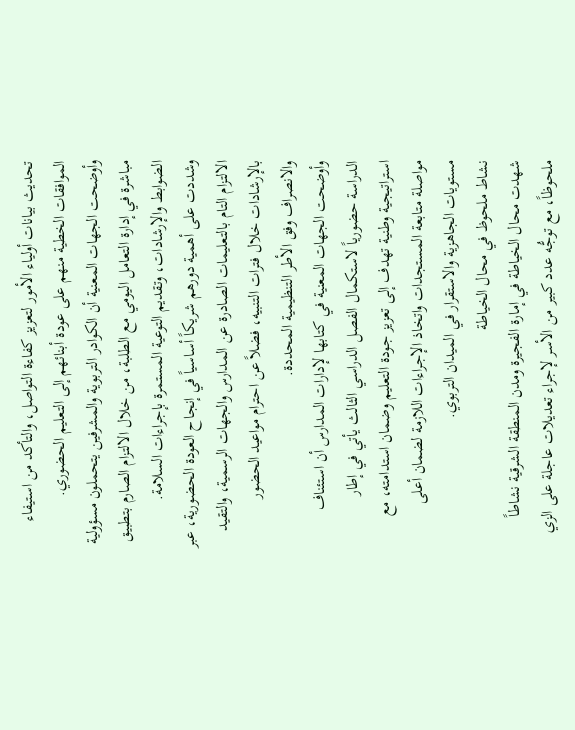تحديث بيانات أولياء الأمور لتعزيز كفاءة التواصل، والتأكد من استيفاء الموافقات الخطية منهم على عودة أبنائهم إلى التعليم الحضوري.
وأوضحت الجهات المعنية أن الكوادر التربوية والمشرفين يتحملون مسؤولية مباشرة في إدارة التعامل اليومي مع الطلبة، من خلال الالتزام الصارم بتطبيق الضوابط والإرشادات، وتقديم التوعية المستمرة بإجراءات السلامة.
وشددت على أهمية دورهم شريكاً أساسياً في إنجاح العودة الحضورية، عبر الالتزام التام بالتعليمات الصادرة عن المدارس والجهات الرسمية، والتقيد بالإرشادات خلال فترات التنبيه، فضلاً عن احترام مواعيد الحضور والانصراف وفق الأطر التنظيمية المحددة.
وأوضحت الجهات المعنية في كتابها لإدارات المدارس أن استئناف الدراسة حضورياً لاستكمال الفصل الدراسي الثالث يأتي في إطار استراتيجية وطنية تهدف إلى تعزيز جودة التعليم وضمان استدامته، مع مواصلة متابعة المستجدات واتخاذ الإجراءات اللازمة لضمان أعلى مستويات الجاهزية والاستقرار في الميدان التربوي.
نشاط ملحوظ في محال الخياطة
شهدت محال الخياطة في إمارة الفجيرة ومدن المنطقة الشرقية نشاطاً ملحوظاً، مع توجُّه عدد كبير من الأسر لإجراء تعديلات عاجلة على الزي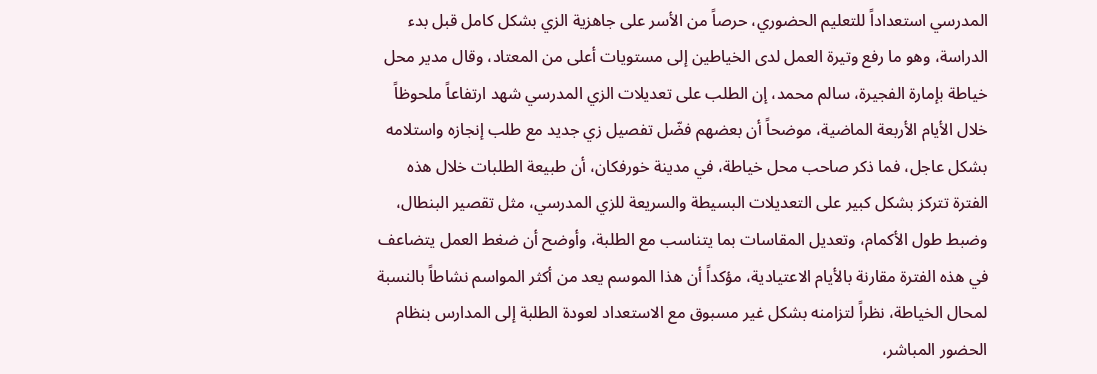المدرسي استعداداً للتعليم الحضوري، حرصاً من الأسر على جاهزية الزي بشكل كامل قبل بدء الدراسة، وهو ما رفع وتيرة العمل لدى الخياطين إلى مستويات أعلى من المعتاد، وقال مدير محل خياطة بإمارة الفجيرة، سالم محمد، إن الطلب على تعديلات الزي المدرسي شهد ارتفاعاً ملحوظاً خلال الأيام الأربعة الماضية، موضحاً أن بعضهم فضّل تفصيل زي جديد مع طلب إنجازه واستلامه بشكل عاجل، فما ذكر صاحب محل خياطة، في مدينة خورفكان، أن طبيعة الطلبات خلال هذه الفترة تتركز بشكل كبير على التعديلات البسيطة والسريعة للزي المدرسي، مثل تقصير البنطال، وضبط طول الأكمام، وتعديل المقاسات بما يتناسب مع الطلبة، وأوضح أن ضغط العمل يتضاعف في هذه الفترة مقارنة بالأيام الاعتيادية، مؤكداً أن هذا الموسم يعد من أكثر المواسم نشاطاً بالنسبة لمحال الخياطة، نظراً لتزامنه بشكل غير مسبوق مع الاستعداد لعودة الطلبة إلى المدارس بنظام الحضور المباشر،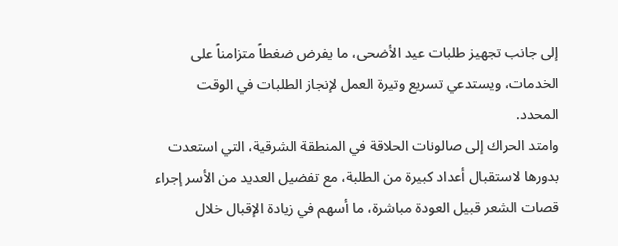إلى جانب تجهيز طلبات عيد الأضحى، ما يفرض ضغطاً متزامناً على الخدمات، ويستدعي تسريع وتيرة العمل لإنجاز الطلبات في الوقت المحدد.
وامتد الحراك إلى صالونات الحلاقة في المنطقة الشرقية، التي استعدت بدورها لاستقبال أعداد كبيرة من الطلبة، مع تفضيل العديد من الأسر إجراء قصات الشعر قبيل العودة مباشرة، ما أسهم في زيادة الإقبال خلال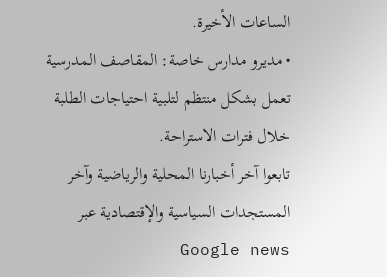الساعات الأخيرة.
• مديرو مدارس خاصة: المقاصف المدرسية تعمل بشكل منتظم لتلبية احتياجات الطلبة خلال فترات الاستراحة.
تابعوا آخر أخبارنا المحلية والرياضية وآخر المستجدات السياسية والإقتصادية عبر Google news